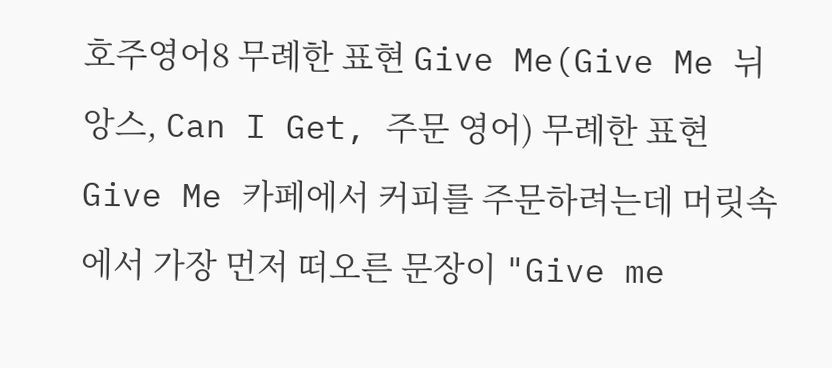호주영어8 무례한 표현 Give Me(Give Me 뉘앙스, Can I Get, 주문 영어) 무례한 표현 Give Me 카페에서 커피를 주문하려는데 머릿속에서 가장 먼저 떠오른 문장이 "Give me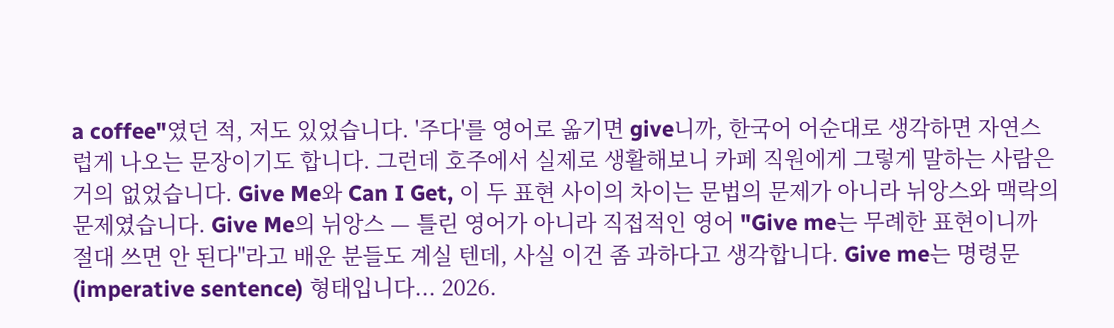a coffee"였던 적, 저도 있었습니다. '주다'를 영어로 옮기면 give니까, 한국어 어순대로 생각하면 자연스럽게 나오는 문장이기도 합니다. 그런데 호주에서 실제로 생활해보니 카페 직원에게 그렇게 말하는 사람은 거의 없었습니다. Give Me와 Can I Get, 이 두 표현 사이의 차이는 문법의 문제가 아니라 뉘앙스와 맥락의 문제였습니다. Give Me의 뉘앙스 — 틀린 영어가 아니라 직접적인 영어 "Give me는 무례한 표현이니까 절대 쓰면 안 된다"라고 배운 분들도 계실 텐데, 사실 이건 좀 과하다고 생각합니다. Give me는 명령문(imperative sentence) 형태입니다... 2026.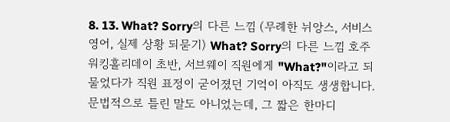8. 13. What? Sorry의 다른 느낌 (무례한 뉘앙스, 서비스 영어, 실제 상황 되묻기) What? Sorry의 다른 느낌 호주 워킹홀리데이 초반, 서브웨이 직원에게 "What?"이라고 되물었다가 직원 표정이 굳어졌던 기억이 아직도 생생합니다. 문법적으로 틀린 말도 아니었는데, 그 짧은 한마디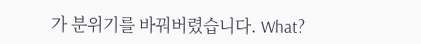가 분위기를 바꿔버렸습니다. What?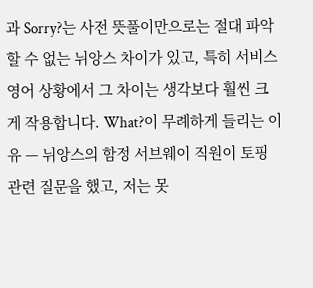과 Sorry?는 사전 뜻풀이만으로는 절대 파악할 수 없는 뉘앙스 차이가 있고, 특히 서비스 영어 상황에서 그 차이는 생각보다 훨씬 크게 작용합니다. What?이 무례하게 들리는 이유 — 뉘앙스의 함정 서브웨이 직원이 토핑 관련 질문을 했고, 저는 못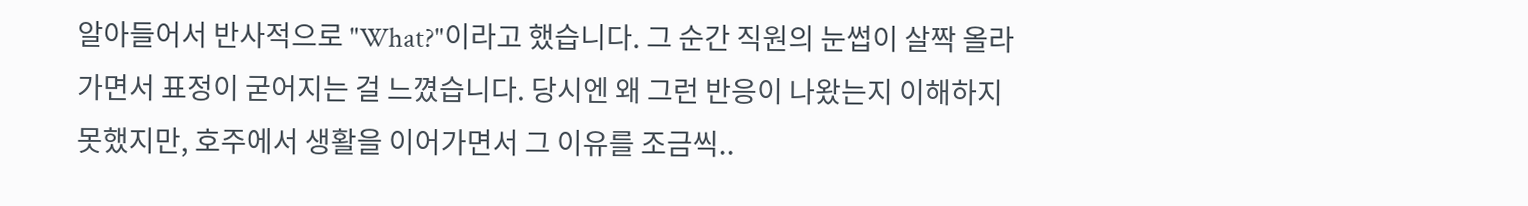알아들어서 반사적으로 "What?"이라고 했습니다. 그 순간 직원의 눈썹이 살짝 올라가면서 표정이 굳어지는 걸 느꼈습니다. 당시엔 왜 그런 반응이 나왔는지 이해하지 못했지만, 호주에서 생활을 이어가면서 그 이유를 조금씩..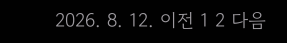2026. 8. 12. 이전 1 2 다음